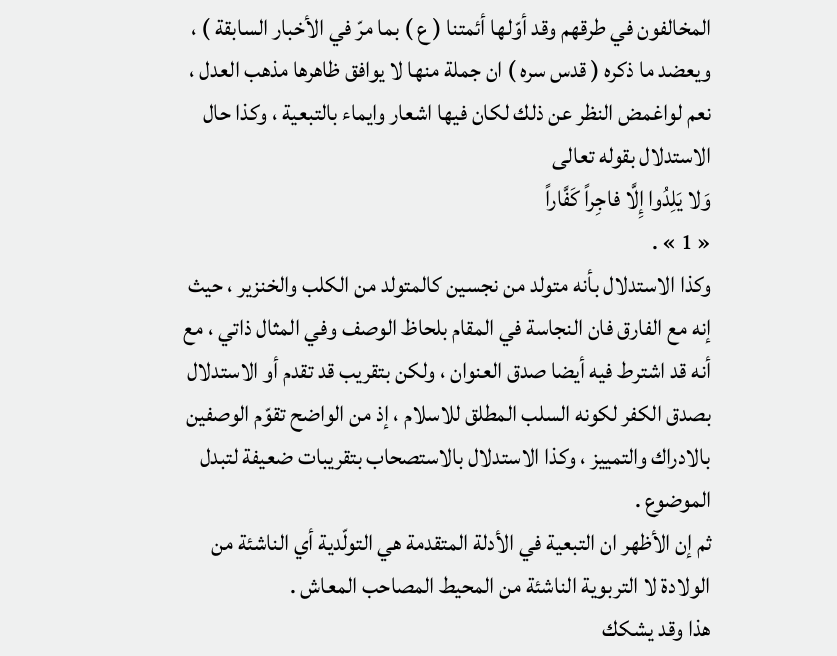المخالفون في طرقهم وقد أوّلها أئمتنا ( ع ) بما مرّ في الأخبار السابقة ) ، ويعضد ما ذكره ( قدس سره ) ان جملة منها لا يوافق ظاهرها مذهب العدل ، نعم لواغمض النظر عن ذلك لكان فيها اشعار وايماء بالتبعية ، وكذا حال الاستدلال بقوله تعالى
وَلا يَلِدُوا إِلَّا فاجِراً كَفَّاراً
« 1 » .
وكذا الاستدلال بأنه متولد من نجسين كالمتولد من الكلب والخنزير ، حيث إنه مع الفارق فان النجاسة في المقام بلحاظ الوصف وفي المثال ذاتي ، مع أنه قد اشترط فيه أيضا صدق العنوان ، ولكن بتقريب قد تقدم أو الاستدلال بصدق الكفر لكونه السلب المطلق للاسلام ، إذ من الواضح تقوّم الوصفين بالادراك والتمييز ، وكذا الاستدلال بالاستصحاب بتقريبات ضعيفة لتبدل الموضوع .
ثم إن الأظهر ان التبعية في الأدلة المتقدمة هي التولّدية أي الناشئة من الولادة لا التربوية الناشئة من المحيط المصاحب المعاش .
هذا وقد يشكك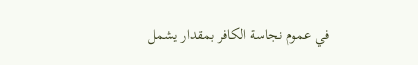في عموم نجاسة الكافر بمقدار يشمل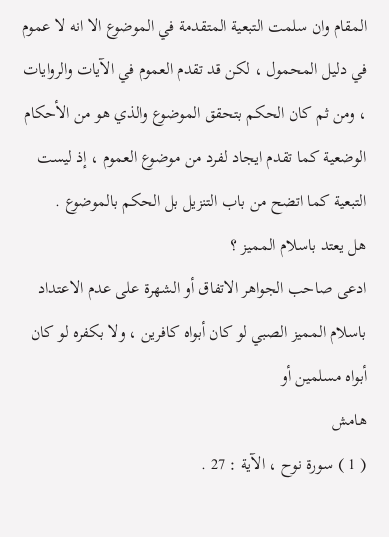المقام وان سلمت التبعية المتقدمة في الموضوع الا انه لا عموم في دليل المحمول ، لكن قد تقدم العموم في الآيات والروايات ، ومن ثم كان الحكم بتحقق الموضوع والذي هو من الأحكام الوضعية كما تقدم ايجاد لفرد من موضوع العموم ، إذ ليست التبعية كما اتضح من باب التنزيل بل الحكم بالموضوع .
هل يعتد باسلام المميز ؟
ادعى صاحب الجواهر الاتفاق أو الشهرة على عدم الاعتداد باسلام المميز الصبي لو كان أبواه كافرين ، ولا بكفره لو كان أبواه مسلمين أو
هامش
( 1 ) سورة نوح ، الآية : 27 .